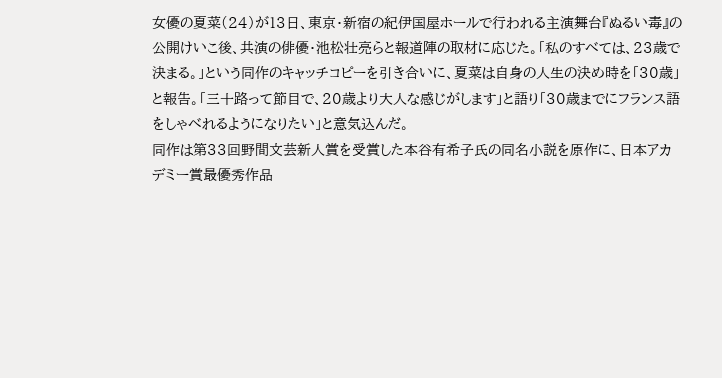女優の夏菜(24)が13日、東京・新宿の紀伊国屋ホールで行われる主演舞台『ぬるい毒』の公開けいこ後、共演の俳優・池松壮亮らと報道陣の取材に応じた。「私のすべては、23歳で決まる。」という同作のキャッチコピーを引き合いに、夏菜は自身の人生の決め時を「30歳」と報告。「三十路って節目で、20歳より大人な感じがします」と語り「30歳までにフランス語をしゃべれるようになりたい」と意気込んだ。
同作は第33回野間文芸新人賞を受賞した本谷有希子氏の同名小説を原作に、日本アカデミー賞最優秀作品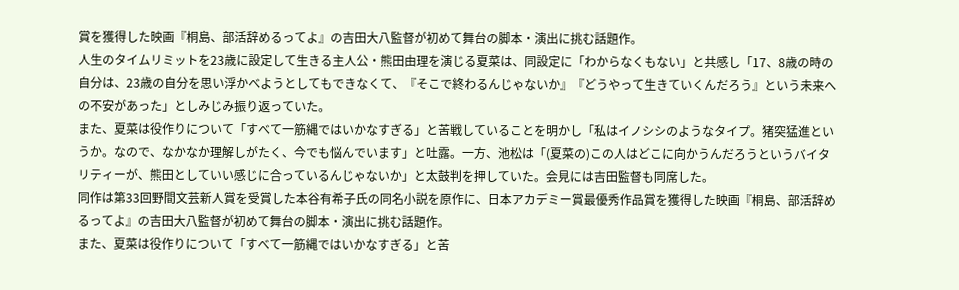賞を獲得した映画『桐島、部活辞めるってよ』の吉田大八監督が初めて舞台の脚本・演出に挑む話題作。
人生のタイムリミットを23歳に設定して生きる主人公・熊田由理を演じる夏菜は、同設定に「わからなくもない」と共感し「17、8歳の時の自分は、23歳の自分を思い浮かべようとしてもできなくて、『そこで終わるんじゃないか』『どうやって生きていくんだろう』という未来への不安があった」としみじみ振り返っていた。
また、夏菜は役作りについて「すべて一筋縄ではいかなすぎる」と苦戦していることを明かし「私はイノシシのようなタイプ。猪突猛進というか。なので、なかなか理解しがたく、今でも悩んでいます」と吐露。一方、池松は「(夏菜の)この人はどこに向かうんだろうというバイタリティーが、熊田としていい感じに合っているんじゃないか」と太鼓判を押していた。会見には吉田監督も同席した。
同作は第33回野間文芸新人賞を受賞した本谷有希子氏の同名小説を原作に、日本アカデミー賞最優秀作品賞を獲得した映画『桐島、部活辞めるってよ』の吉田大八監督が初めて舞台の脚本・演出に挑む話題作。
また、夏菜は役作りについて「すべて一筋縄ではいかなすぎる」と苦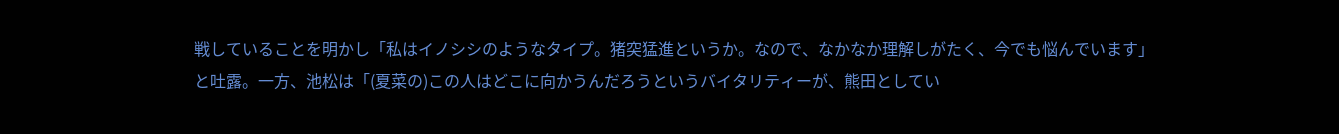戦していることを明かし「私はイノシシのようなタイプ。猪突猛進というか。なので、なかなか理解しがたく、今でも悩んでいます」と吐露。一方、池松は「(夏菜の)この人はどこに向かうんだろうというバイタリティーが、熊田としてい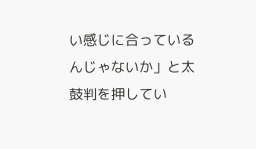い感じに合っているんじゃないか」と太鼓判を押してい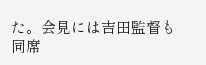た。会見には吉田監督も同席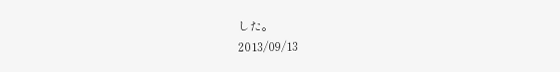した。
2013/09/13